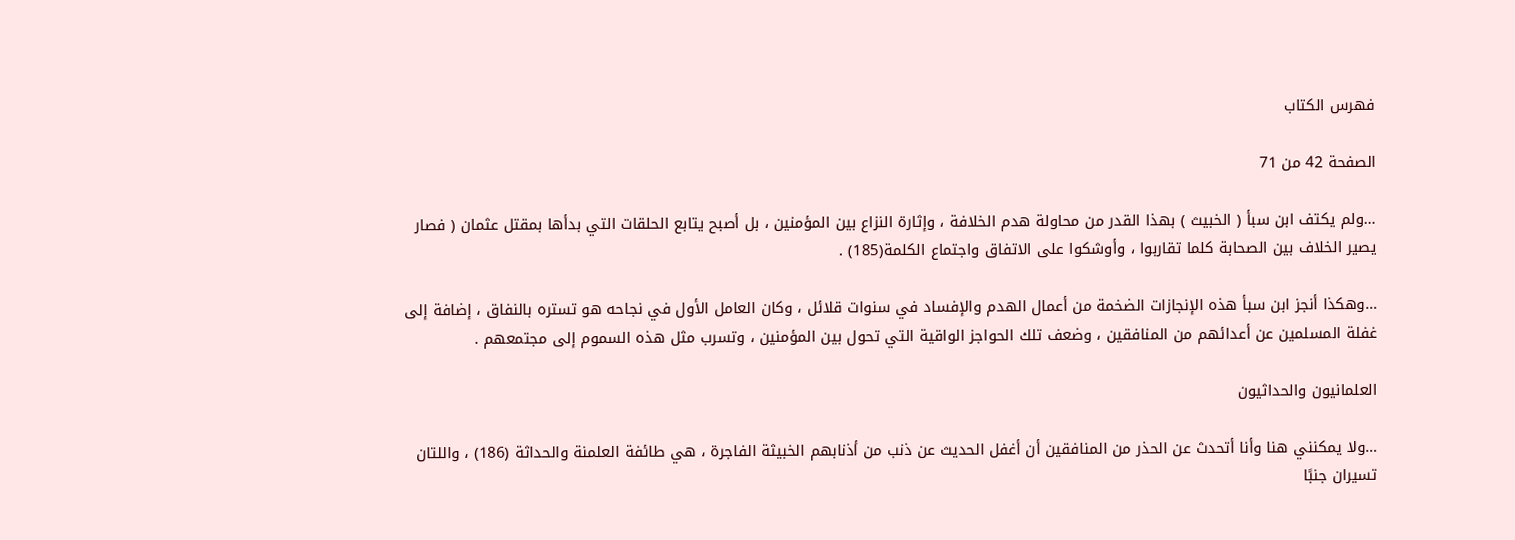فهرس الكتاب

الصفحة 42 من 71

…ولم يكتف ابن سبأ ( الخبيث ) بهذا القدر من محاولة هدم الخلافة ، وإثارة النزاع بين المؤمنين ، بل أصبح يتابع الحلقات التي بدأها بمقتل عثمان ( فصار يصير الخلاف بين الصحابة كلما تقاربوا ، وأوشكوا على الاتفاق واجتماع الكلمة(185) .

…وهكذا أنجز ابن سبأ هذه الإنجازات الضخمة من أعمال الهدم والإفساد في سنوات قلائل ، وكان العامل الأول في نجاحه هو تستره بالنفاق ، إضافة إلى غفلة المسلمين عن أعدائهم من المنافقين ، وضعف تلك الحواجز الواقية التي تحول بين المؤمنين ، وتسرب مثل هذه السموم إلى مجتمعهم .

العلمانيون والحداثيون

…ولا يمكنني هنا وأنا أتحدث عن الحذر من المنافقين أن أغفل الحديث عن ذنب من أذنابهم الخبيثة الفاجرة ، هي طائفة العلمنة والحداثة (186) ، واللتان تسيران جنبًا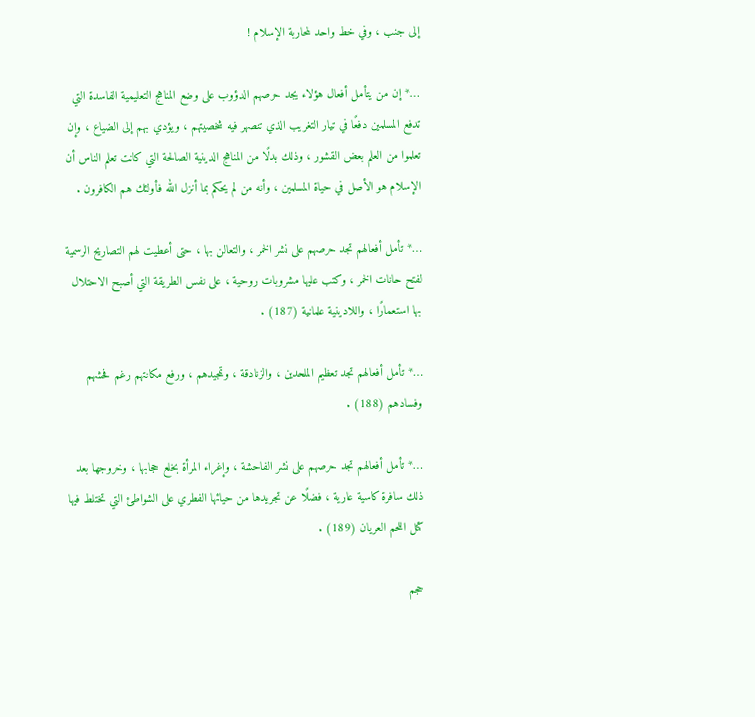إلى جنب ، وفي خط واحد لمحاربة الإسلام !

…* إن من يتأمل أفعال هؤلاء يجد حرصهم الدؤوب على وضع المناهج التعليمية الفاسدة التي تدفع المسلمين دفعًا في تيار التغريب الذي تنصهر فيه شخصيتهم ، ويؤدي بهم إلى الضياع ، وإن تعلموا من العلم بعض القشور ، وذلك بدلًا من المناهج الدينية الصالحة التي كانت تعلم الناس أن الإسلام هو الأصل في حياة المسلمين ، وأنه من لم يحكم بما أنزل الله فأولئك هم الكافرون .

…* تأمل أفعالهم تجد حرصهم على نشر الخمر ، والتعالن بها ، حتى أعطيت لهم التصاريح الرسمية لفتح حانات الخمر ، وكتب عليها مشروبات روحية ، على نفس الطريقة التي أصبح الاحتلال بها استعمارًا ، واللادينية علمانية (187) .

…* تأمل أفعالهم تجد تعظيم الملحدين ، والزنادقة ، وتمجيدهم ، ورفع مكانتهم رغم فحشهم وفسادهم (188) .

…* تأمل أفعالهم تجد حرصهم على نشر الفاحشة ، وإغراء المرأة بخلع حجابها ، وخروجها بعد ذلك سافرة كاسية عارية ، فضلًا عن تجريدها من حيائها الفطري على الشواطئ التي تختلط فيها كتل اللحم العريان (189) .

حجم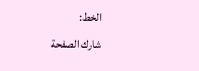الخط:
شارك الصفحة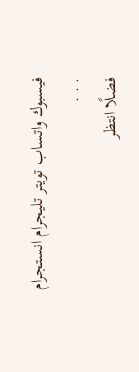فيسبوك واتساب تويتر تليجرام انستجرام
. . .
فضلًا انتظر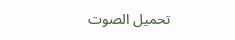تحميل الصوت